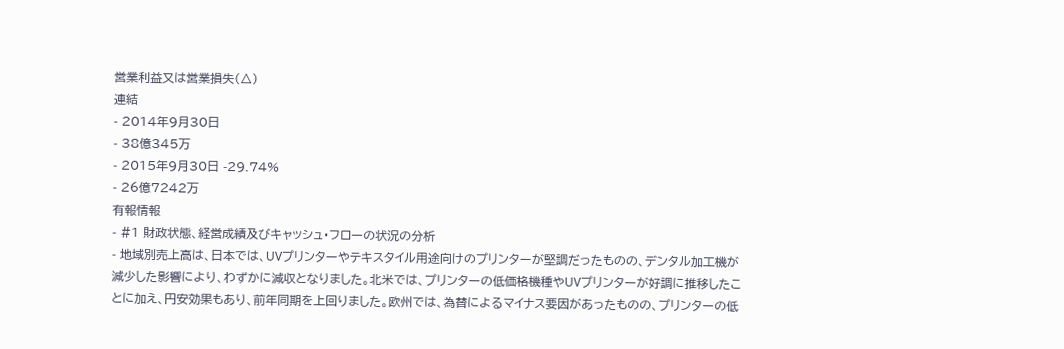営業利益又は営業損失(△)
連結
- 2014年9月30日
- 38億345万
- 2015年9月30日 -29.74%
- 26億7242万
有報情報
- #1 財政状態、経営成績及びキャッシュ・フローの状況の分析
- 地域別売上高は、日本では、UVプリンターやテキスタイル用途向けのプリンターが堅調だったものの、デンタル加工機が減少した影響により、わずかに減収となりました。北米では、プリンターの低価格機種やUVプリンターが好調に推移したことに加え、円安効果もあり、前年同期を上回りました。欧州では、為替によるマイナス要因があったものの、プリンターの低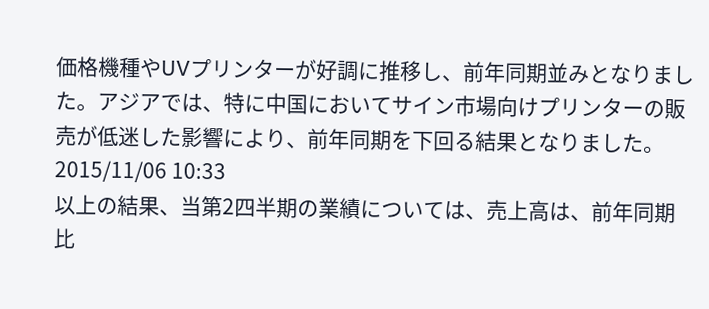価格機種やUVプリンターが好調に推移し、前年同期並みとなりました。アジアでは、特に中国においてサイン市場向けプリンターの販売が低迷した影響により、前年同期を下回る結果となりました。2015/11/06 10:33
以上の結果、当第2四半期の業績については、売上高は、前年同期比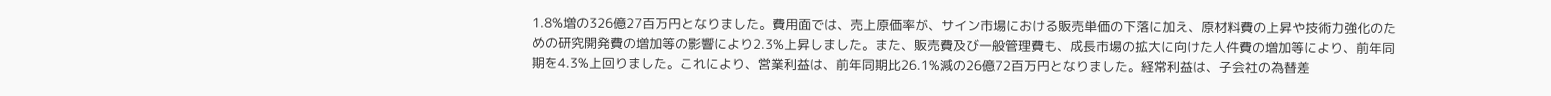1.8%増の326億27百万円となりました。費用面では、売上原価率が、サイン市場における販売単価の下落に加え、原材料費の上昇や技術力強化のための研究開発費の増加等の影響により2.3%上昇しました。また、販売費及び一般管理費も、成長市場の拡大に向けた人件費の増加等により、前年同期を4.3%上回りました。これにより、営業利益は、前年同期比26.1%減の26億72百万円となりました。経常利益は、子会社の為替差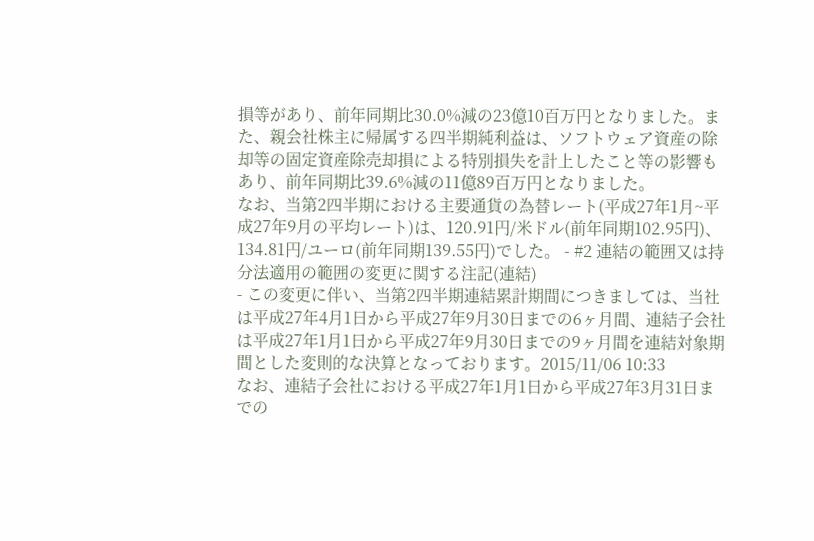損等があり、前年同期比30.0%減の23億10百万円となりました。また、親会社株主に帰属する四半期純利益は、ソフトウェア資産の除却等の固定資産除売却損による特別損失を計上したこと等の影響もあり、前年同期比39.6%減の11億89百万円となりました。
なお、当第2四半期における主要通貨の為替レート(平成27年1月~平成27年9月の平均レート)は、120.91円/米ドル(前年同期102.95円)、134.81円/ユーロ(前年同期139.55円)でした。 - #2 連結の範囲又は持分法適用の範囲の変更に関する注記(連結)
- この変更に伴い、当第2四半期連結累計期間につきましては、当社は平成27年4月1日から平成27年9月30日までの6ヶ月間、連結子会社は平成27年1月1日から平成27年9月30日までの9ヶ月間を連結対象期間とした変則的な決算となっております。2015/11/06 10:33
なお、連結子会社における平成27年1月1日から平成27年3月31日までの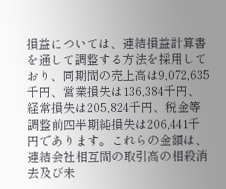損益については、連結損益計算書を通して調整する方法を採用しており、同期間の売上高は9,072,635千円、営業損失は136,384千円、経常損失は205,824千円、税金等調整前四半期純損失は206,441千円であります。これらの金額は、連結会社相互間の取引高の相殺消去及び未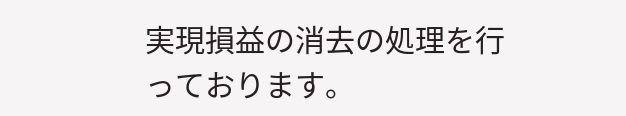実現損益の消去の処理を行っております。